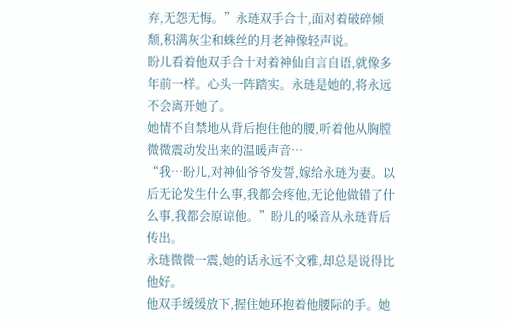弃,无怨无悔。”永琏双手合十,面对着破碎倾颓,积满灰尘和蛛丝的月老神像轻声说。
盼儿看着他双手合十对着神仙自言自语,就像多年前一样。心头一阵踏实。永琏是她的,将永远不会离开她了。
她情不自禁地从背后抱住他的腰,听着他从胸膛微微震动发出来的温暖声音…
“我…盼儿,对神仙爷爷发誓,嫁给永琏为妻。以后无论发生什么事,我都会疼他,无论他做错了什么事,我都会原谅他。”盼儿的嗓音从永琏背后传出。
永琏微微一震,她的话永远不文雅,却总是说得比他好。
他双手缓缓放下,握住她环抱着他腰际的手。她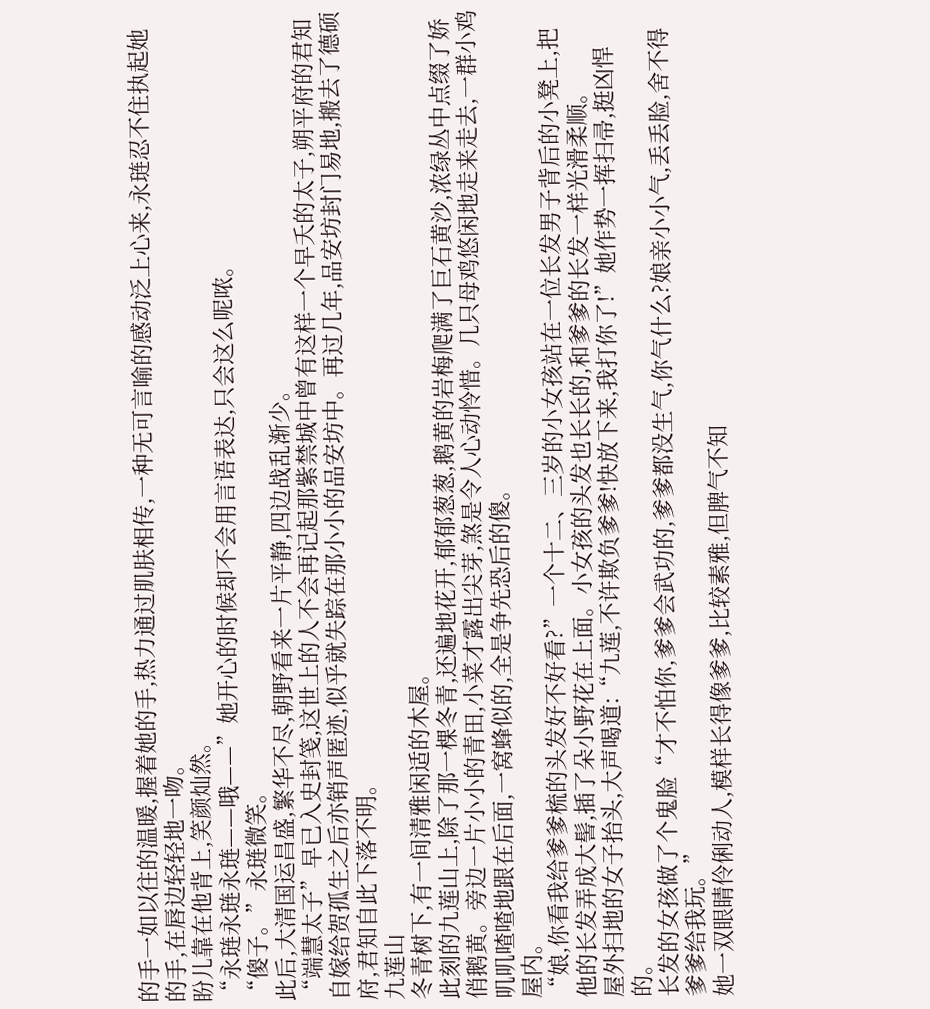的手一如以往的温暖,握着她的手,热力通过肌肤相传,一种无可言喻的感动泛上心来,永琏忍不住执起她的手,在唇边轻轻地一吻。
盼儿靠在他背上,笑颜灿然。
“永琏永琏永琏——哦——”她开心的时候却不会用言语表达,只会这么呢哝。
“傻子。”永琏微笑。
此后,大清国运昌盛,繁华不尽,朝野看来一片平静,四边战乱渐少。
“端慧太子”早已入史封笺,这世上的人不会再记起那紫禁城中曾有这样一个早夭的太子,朔平府的君知自嫁给贺孤生之后亦销声匿迹,似乎就失踪在那小小的品安坊中。再过几年,品安坊封门易地,搬去了德硕府,君知自此下落不明。
九莲山
冬青树下,有一间清雅闲适的木屋。
此刻的九莲山上,除了那一棵冬青,还遍地花开,郁郁葱葱,鹅黄的岩梅爬满了巨石黄沙,浓绿丛中点缀了娇俏鹅黄。旁边一片小小的青田,小菜才露出尖芽,煞是令人心动怜惜。几只母鸡悠闲地走来走去,一群小鸡叽叽喳喳地跟在后面,一窝蜂似的,全是争先恐后的傻。
屋内。
“娘,你看我给爹爹梳的头发好不好看?”一个十二、三岁的小女孩站在一位长发男子背后的小凳上,把他的长发弄成大髻,插了朵小野花在上面。小女孩的头发也长长的,和爹爹的长发一样光滑柔顺。
屋外扫地的女子抬头,大声喝道:“九莲,不许欺负爹爹!快放下来,我打你了!”她作势一挥扫帚,挺凶悍的。
长发的女孩做了个鬼脸“才不怕你,爹爹会武功的,爹爹都没生气,你气什么?娘亲小小气,丢丢脸,舍不得爹爹给我玩。”
她一双眼睛伶俐动人,模样长得像爹爹,比较素雅,但脾气不知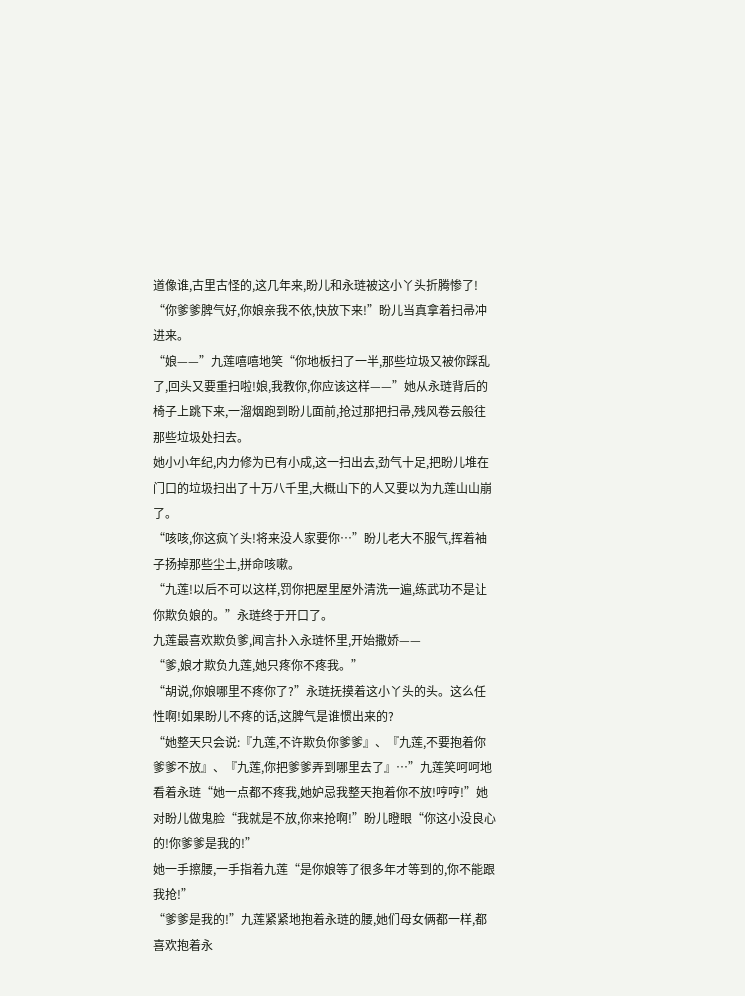道像谁,古里古怪的,这几年来,盼儿和永琏被这小丫头折腾惨了!
“你爹爹脾气好,你娘亲我不依,快放下来!”盼儿当真拿着扫帚冲进来。
“娘——”九莲嘻嘻地笑“你地板扫了一半,那些垃圾又被你踩乱了,回头又要重扫啦!娘,我教你,你应该这样——”她从永琏背后的椅子上跳下来,一溜烟跑到盼儿面前,抢过那把扫帚,残风卷云般往那些垃圾处扫去。
她小小年纪,内力修为已有小成,这一扫出去,劲气十足,把盼儿堆在门口的垃圾扫出了十万八千里,大概山下的人又要以为九莲山山崩了。
“咳咳,你这疯丫头!将来没人家要你…”盼儿老大不服气,挥着袖子扬掉那些尘土,拼命咳嗽。
“九莲!以后不可以这样,罚你把屋里屋外清洗一遍,练武功不是让你欺负娘的。”永琏终于开口了。
九莲最喜欢欺负爹,闻言扑入永琏怀里,开始撒娇——
“爹,娘才欺负九莲,她只疼你不疼我。”
“胡说,你娘哪里不疼你了?”永琏抚摸着这小丫头的头。这么任性啊!如果盼儿不疼的话,这脾气是谁惯出来的?
“她整天只会说:『九莲,不许欺负你爹爹』、『九莲,不要抱着你爹爹不放』、『九莲,你把爹爹弄到哪里去了』…”九莲笑呵呵地看着永琏“她一点都不疼我,她妒忌我整天抱着你不放!哼哼!”她对盼儿做鬼脸“我就是不放,你来抢啊!”盼儿瞪眼“你这小没良心的!你爹爹是我的!”
她一手擦腰,一手指着九莲“是你娘等了很多年才等到的,你不能跟我抢!”
“爹爹是我的!”九莲紧紧地抱着永琏的腰,她们母女俩都一样,都喜欢抱着永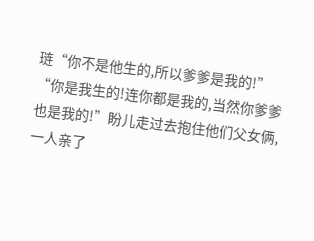琏“你不是他生的,所以爹爹是我的!”
“你是我生的!连你都是我的,当然你爹爹也是我的!”盼儿走过去抱住他们父女俩,一人亲了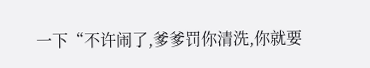一下“不许闹了,爹爹罚你清洗,你就要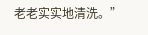老老实实地清洗。”